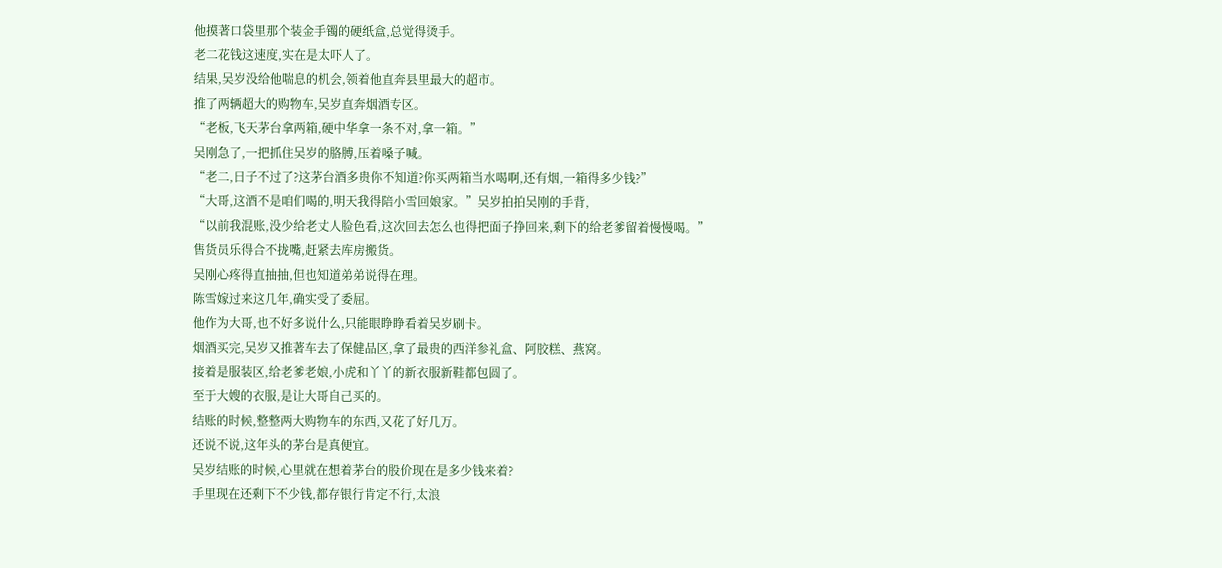他摸著口袋里那个装金手镯的硬纸盒,总觉得烫手。
老二花钱这速度,实在是太吓人了。
结果,吴岁没给他喘息的机会,领着他直奔县里最大的超市。
推了两辆超大的购物车,吴岁直奔烟酒专区。
“老板,飞天茅台拿两箱,硬中华拿一条不对,拿一箱。”
吴刚急了,一把抓住吴岁的胳膊,压着嗓子喊。
“老二,日子不过了?这茅台酒多贵你不知道?你买两箱当水喝啊,还有烟,一箱得多少钱?”
“大哥,这酒不是咱们喝的,明天我得陪小雪回娘家。”吴岁拍拍吴刚的手背,
“以前我混账,没少给老丈人脸色看,这次回去怎么也得把面子挣回来,剩下的给老爹留着慢慢喝。”
售货员乐得合不拢嘴,赶紧去库房搬货。
吴刚心疼得直抽抽,但也知道弟弟说得在理。
陈雪嫁过来这几年,确实受了委屈。
他作为大哥,也不好多说什么,只能眼睁睁看着吴岁刷卡。
烟酒买完,吴岁又推著车去了保健品区,拿了最贵的西洋参礼盒、阿胶糕、燕窝。
接着是服装区,给老爹老娘,小虎和丫丫的新衣服新鞋都包圆了。
至于大嫂的衣服,是让大哥自己买的。
结账的时候,整整两大购物车的东西,又花了好几万。
还说不说,这年头的茅台是真便宜。
吴岁结账的时候,心里就在想着茅台的股价现在是多少钱来着?
手里现在还剩下不少钱,都存银行肯定不行,太浪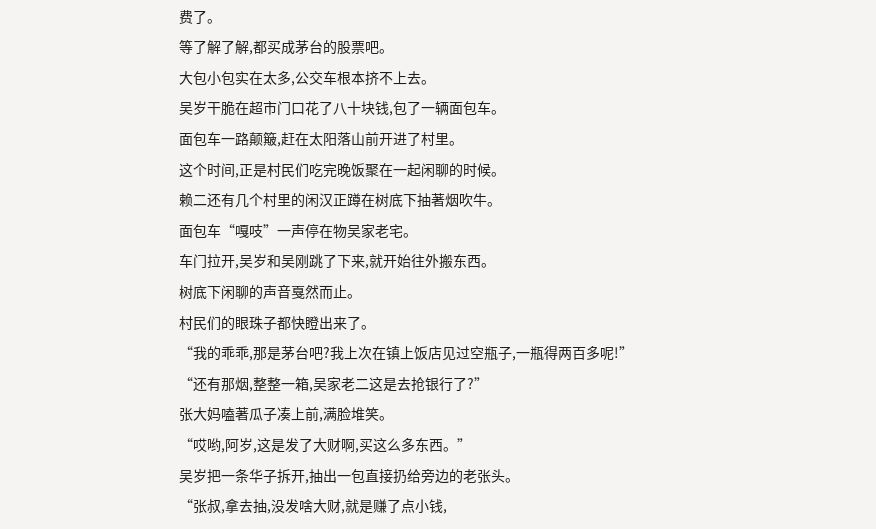费了。
等了解了解,都买成茅台的股票吧。
大包小包实在太多,公交车根本挤不上去。
吴岁干脆在超市门口花了八十块钱,包了一辆面包车。
面包车一路颠簸,赶在太阳落山前开进了村里。
这个时间,正是村民们吃完晚饭聚在一起闲聊的时候。
赖二还有几个村里的闲汉正蹲在树底下抽著烟吹牛。
面包车“嘎吱”一声停在物吴家老宅。
车门拉开,吴岁和吴刚跳了下来,就开始往外搬东西。
树底下闲聊的声音戛然而止。
村民们的眼珠子都快瞪出来了。
“我的乖乖,那是茅台吧?我上次在镇上饭店见过空瓶子,一瓶得两百多呢!”
“还有那烟,整整一箱,吴家老二这是去抢银行了?”
张大妈嗑著瓜子凑上前,满脸堆笑。
“哎哟,阿岁,这是发了大财啊,买这么多东西。”
吴岁把一条华子拆开,抽出一包直接扔给旁边的老张头。
“张叔,拿去抽,没发啥大财,就是赚了点小钱,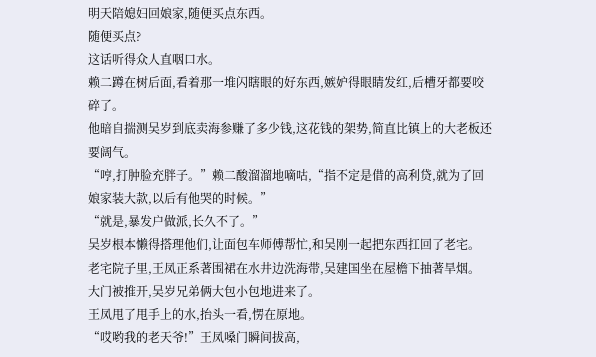明天陪媳妇回娘家,随便买点东西。
随便买点?
这话听得众人直咽口水。
赖二蹲在树后面,看着那一堆闪瞎眼的好东西,嫉妒得眼睛发红,后槽牙都要咬碎了。
他暗自揣测吴岁到底卖海参赚了多少钱,这花钱的架势,简直比镇上的大老板还要阔气。
“哼,打肿脸充胖子。”赖二酸溜溜地嘀咕,“指不定是借的高利贷,就为了回娘家装大款,以后有他哭的时候。”
“就是,暴发户做派,长久不了。”
吴岁根本懒得搭理他们,让面包车师傅帮忙,和吴刚一起把东西扛回了老宅。
老宅院子里,王凤正系著围裙在水井边洗海带,吴建国坐在屋檐下抽著旱烟。
大门被推开,吴岁兄弟俩大包小包地进来了。
王凤甩了甩手上的水,抬头一看,愣在原地。
“哎哟我的老天爷!”王凤嗓门瞬间拔高,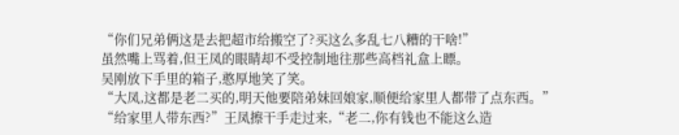“你们兄弟俩这是去把超市给搬空了?买这么多乱七八糟的干啥!”
虽然嘴上骂着,但王凤的眼睛却不受控制地往那些高档礼盒上瞟。
吴刚放下手里的箱子,憨厚地笑了笑。
“大凤,这都是老二买的,明天他要陪弟妹回娘家,顺便给家里人都带了点东西。”
“给家里人带东西?”王凤擦干手走过来,“老二,你有钱也不能这么造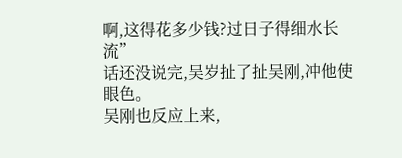啊,这得花多少钱?过日子得细水长流”
话还没说完,吴岁扯了扯吴刚,冲他使眼色。
吴刚也反应上来,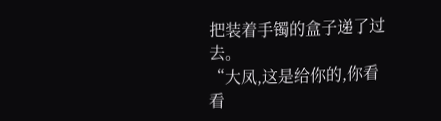把装着手镯的盒子递了过去。
“大凤,这是给你的,你看看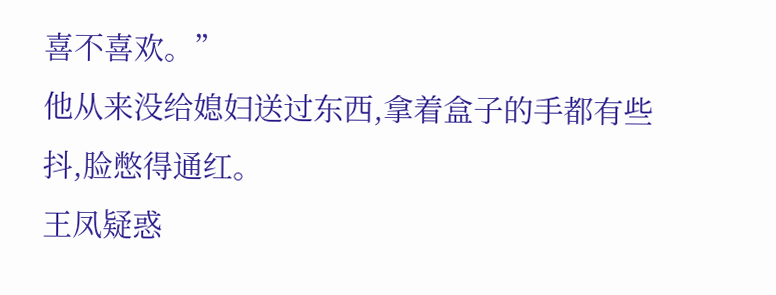喜不喜欢。”
他从来没给媳妇送过东西,拿着盒子的手都有些抖,脸憋得通红。
王凤疑惑